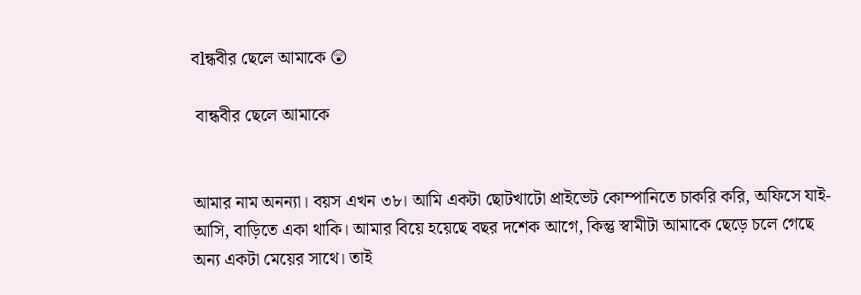বlন্ধবীর ছেলে আমাকে 😲

 বান্ধবীর ছেলে আমাকে


আমার নাম অনন্যা। বয়স এখন ৩৮। আমি একটা ছোটখাটো প্রাইভেট কোম্পানিতে চাকরি করি, অফিসে যাই-আসি, বাড়িতে একা থাকি। আমার বিয়ে হয়েছে বছর দশেক আগে, কিন্তু স্বামীটা আমাকে ছেড়ে চলে গেছে অন্য একটা মেয়ের সাথে। তাই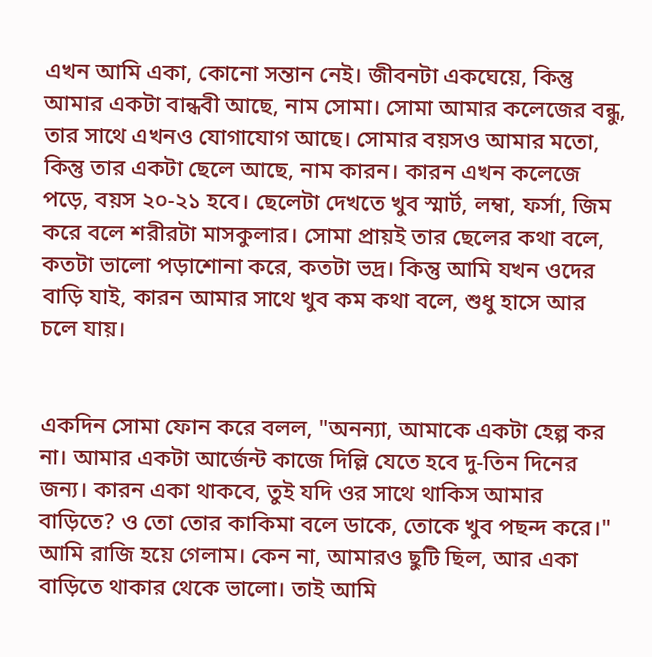এখন আমি একা, কোনো সন্তান নেই। জীবনটা একঘেয়ে, কিন্তু আমার একটা বান্ধবী আছে, নাম সোমা। সোমা আমার কলেজের বন্ধু, তার সাথে এখনও যোগাযোগ আছে। সোমার বয়সও আমার মতো, কিন্তু তার একটা ছেলে আছে, নাম কারন। কারন এখন কলেজে পড়ে, বয়স ২০-২১ হবে। ছেলেটা দেখতে খুব স্মার্ট, লম্বা, ফর্সা, জিম করে বলে শরীরটা মাসকুলার। সোমা প্রায়ই তার ছেলের কথা বলে, কতটা ভালো পড়াশোনা করে, কতটা ভদ্র। কিন্তু আমি যখন ওদের বাড়ি যাই, কারন আমার সাথে খুব কম কথা বলে, শুধু হাসে আর চলে যায়।


একদিন সোমা ফোন করে বলল, "অনন্যা, আমাকে একটা হেল্প কর না। আমার একটা আর্জেন্ট কাজে দিল্লি যেতে হবে দু-তিন দিনের জন্য। কারন একা থাকবে, তুই যদি ওর সাথে থাকিস আমার বাড়িতে? ও তো তোর কাকিমা বলে ডাকে, তোকে খুব পছন্দ করে।" আমি রাজি হয়ে গেলাম। কেন না, আমারও ছুটি ছিল, আর একা বাড়িতে থাকার থেকে ভালো। তাই আমি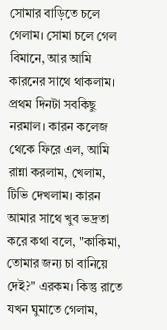সোমার বাড়িতে চলে গেলাম। সোমা চলে গেল বিমানে, আর আমি কারনের সাথে থাকলাম। প্রথম দিনটা সবকিছু নরমাল। কারন কলেজ থেকে ফিরে এল, আমি রান্না করলাম, খেলাম, টিভি দেখলাম। কারন আমার সাথে খুব ভদ্রতা করে কথা বলে, "কাকিমা, তোমার জন্য চা বানিয়ে দেই?" এরকম। কিন্তু রাতে যখন ঘুমাতে গেলাম,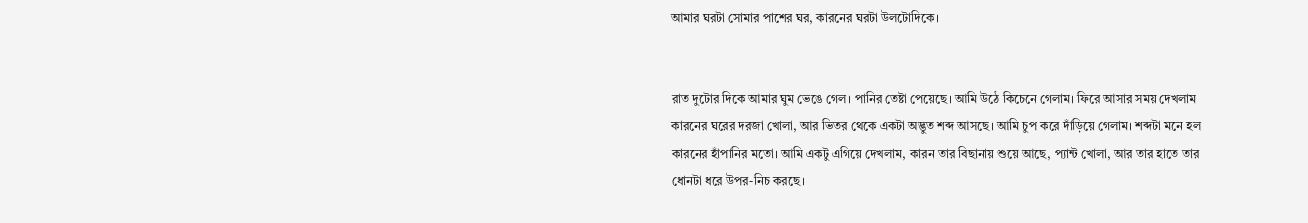আমার ঘরটা সোমার পাশের ঘর, কারনের ঘরটা উলটোদিকে।


রাত দুটোর দিকে আমার ঘুম ভেঙে গেল। পানির তেষ্টা পেয়েছে। আমি উঠে কিচেনে গেলাম। ফিরে আসার সময় দেখলাম কারনের ঘরের দরজা খোলা, আর ভিতর থেকে একটা অদ্ভুত শব্দ আসছে। আমি চুপ করে দাঁড়িয়ে গেলাম। শব্দটা মনে হল কারনের হাঁপানির মতো। আমি একটু এগিয়ে দেখলাম, কারন তার বিছানায় শুয়ে আছে, প্যান্ট খোলা, আর তার হাতে তার ধোনটা ধরে উপর-নিচ করছে।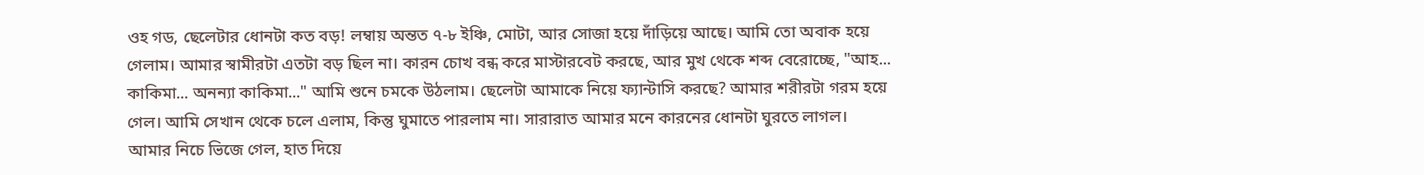ওহ গড, ছেলেটার ধোনটা কত বড়! লম্বায় অন্তত ৭-৮ ইঞ্চি, মোটা, আর সোজা হয়ে দাঁড়িয়ে আছে। আমি তো অবাক হয়ে গেলাম। আমার স্বামীরটা এতটা বড় ছিল না। কারন চোখ বন্ধ করে মাস্টারবেট করছে, আর মুখ থেকে শব্দ বেরোচ্ছে, "আহ... কাকিমা... অনন্যা কাকিমা..." আমি শুনে চমকে উঠলাম। ছেলেটা আমাকে নিয়ে ফ্যান্টাসি করছে? আমার শরীরটা গরম হয়ে গেল। আমি সেখান থেকে চলে এলাম, কিন্তু ঘুমাতে পারলাম না। সারারাত আমার মনে কারনের ধোনটা ঘুরতে লাগল। আমার নিচে ভিজে গেল, হাত দিয়ে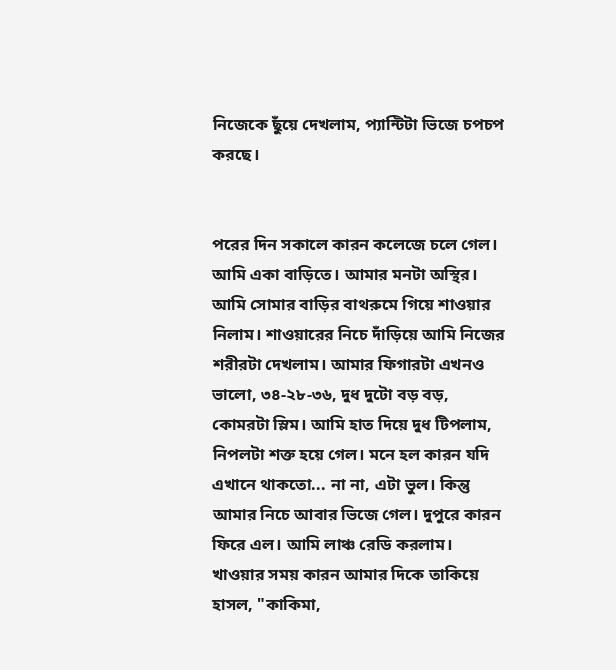নিজেকে ছুঁয়ে দেখলাম, প্যান্টিটা ভিজে চপচপ করছে।


পরের দিন সকালে কারন কলেজে চলে গেল। আমি একা বাড়িতে। আমার মনটা অস্থির। আমি সোমার বাড়ির বাথরুমে গিয়ে শাওয়ার নিলাম। শাওয়ারের নিচে দাঁড়িয়ে আমি নিজের শরীরটা দেখলাম। আমার ফিগারটা এখনও ভালো, ৩৪-২৮-৩৬, দুধ দুটো বড় বড়, কোমরটা স্লিম। আমি হাত দিয়ে দুধ টিপলাম, নিপলটা শক্ত হয়ে গেল। মনে হল কারন যদি এখানে থাকতো... না না, এটা ভুল। কিন্তু আমার নিচে আবার ভিজে গেল। দুপুরে কারন ফিরে এল। আমি লাঞ্চ রেডি করলাম। খাওয়ার সময় কারন আমার দিকে তাকিয়ে হাসল, "কাকিমা,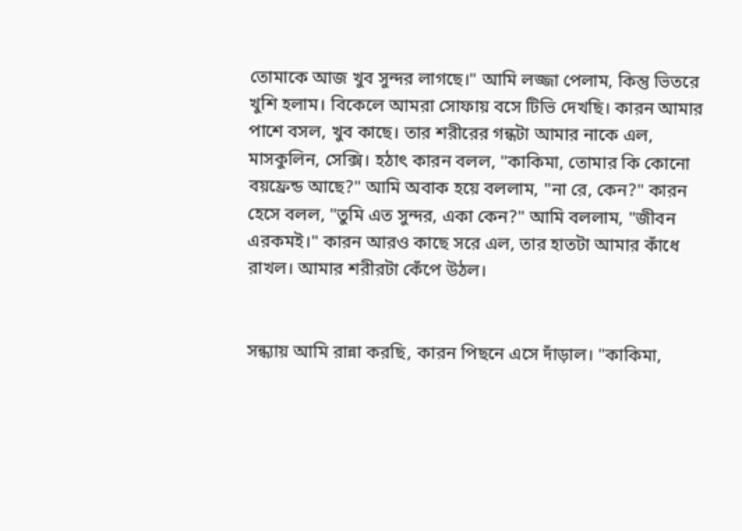তোমাকে আজ খুব সুন্দর লাগছে।" আমি লজ্জা পেলাম, কিন্তু ভিতরে খুশি হলাম। বিকেলে আমরা সোফায় বসে টিভি দেখছি। কারন আমার পাশে বসল, খুব কাছে। তার শরীরের গন্ধটা আমার নাকে এল, মাসকুলিন, সেক্সি। হঠাৎ কারন বলল, "কাকিমা, তোমার কি কোনো বয়ফ্রেন্ড আছে?" আমি অবাক হয়ে বললাম, "না রে, কেন?" কারন হেসে বলল, "তুমি এত সুন্দর, একা কেন?" আমি বললাম, "জীবন এরকমই।" কারন আরও কাছে সরে এল, তার হাতটা আমার কাঁধে রাখল। আমার শরীরটা কেঁপে উঠল।


সন্ধ্যায় আমি রান্না করছি, কারন পিছনে এসে দাঁড়াল। "কাকিমা,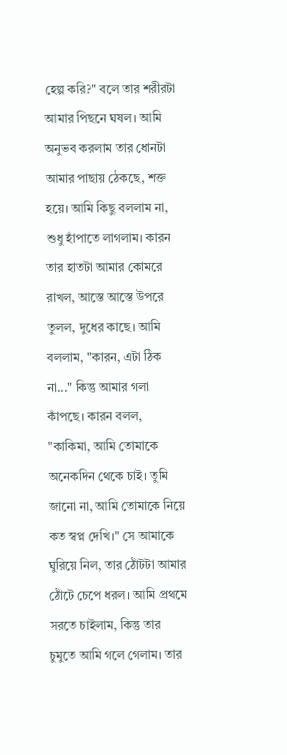হেল্প করি?" বলে তার শরীরটা আমার পিছনে ঘষল। আমি অনুভব করলাম তার ধোনটা আমার পাছায় ঠেকছে, শক্ত হয়ে। আমি কিছু বললাম না, শুধু হাঁপাতে লাগলাম। কারন তার হাতটা আমার কোমরে রাখল, আস্তে আস্তে উপরে তুলল, দুধের কাছে। আমি বললাম, "কারন, এটা ঠিক না..." কিন্তু আমার গলা কাঁপছে। কারন বলল, "কাকিমা, আমি তোমাকে অনেকদিন থেকে চাই। তুমি জানো না, আমি তোমাকে নিয়ে কত স্বপ্ন দেখি।" সে আমাকে ঘুরিয়ে নিল, তার ঠোঁটটা আমার ঠোঁটে চেপে ধরল। আমি প্রথমে সরতে চাইলাম, কিন্তু তার চুমুতে আমি গলে গেলাম। তার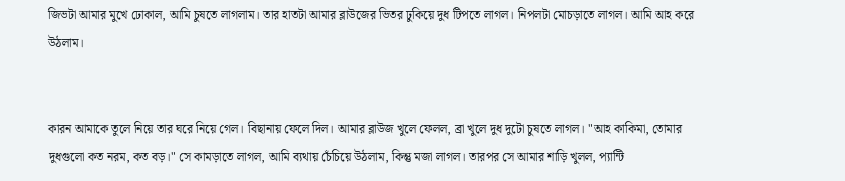জিভটা আমার মুখে ঢোকাল, আমি চুষতে লাগলাম। তার হাতটা আমার ব্লাউজের ভিতর ঢুকিয়ে দুধ টিপতে লাগল। নিপলটা মোচড়াতে লাগল। আমি আহ করে উঠলাম।


কারন আমাকে তুলে নিয়ে তার ঘরে নিয়ে গেল। বিছানায় ফেলে দিল। আমার ব্লাউজ খুলে ফেলল, ব্রা খুলে দুধ দুটো চুষতে লাগল। "আহ কাকিমা, তোমার দুধগুলো কত নরম, কত বড়।" সে কামড়াতে লাগল, আমি ব্যথায় চেঁচিয়ে উঠলাম, কিন্তু মজা লাগল। তারপর সে আমার শাড়ি খুলল, প্যান্টি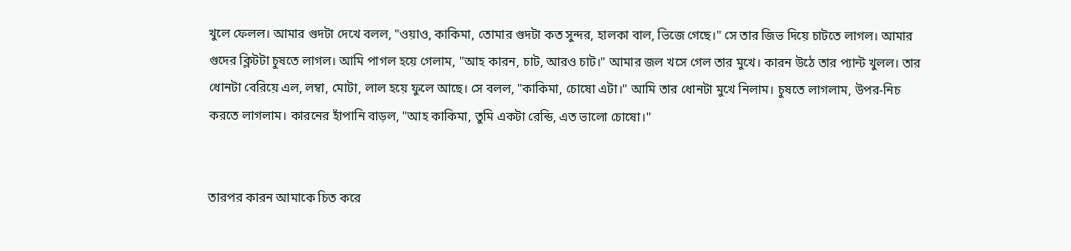খুলে ফেলল। আমার গুদটা দেখে বলল, "ওয়াও, কাকিমা, তোমার গুদটা কত সুন্দর, হালকা বাল, ভিজে গেছে।" সে তার জিভ দিয়ে চাটতে লাগল। আমার গুদের ক্লিটটা চুষতে লাগল। আমি পাগল হয়ে গেলাম, "আহ কারন, চাট, আরও চাট।" আমার জল খসে গেল তার মুখে। কারন উঠে তার প্যান্ট খুলল। তার ধোনটা বেরিয়ে এল, লম্বা, মোটা, লাল হয়ে ফুলে আছে। সে বলল, "কাকিমা, চোষো এটা।" আমি তার ধোনটা মুখে নিলাম। চুষতে লাগলাম, উপর-নিচ করতে লাগলাম। কারনের হাঁপানি বাড়ল, "আহ কাকিমা, তুমি একটা রেন্ডি, এত ভালো চোষো।"


তারপর কারন আমাকে চিত করে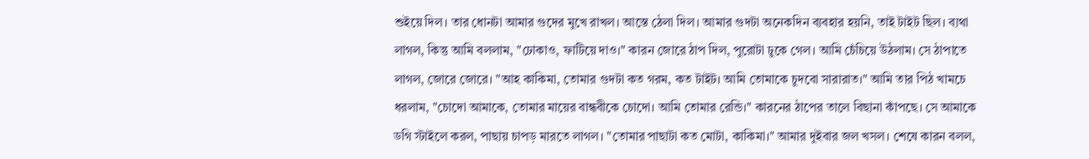শুইয়ে দিল। তার ধোনটা আমার গুদের মুখে রাখল। আস্তে ঠেলা দিল। আমার গুদটা অনেকদিন ব্যবহার হয়নি, তাই টাইট ছিল। ব্যথা লাগল, কিন্তু আমি বললাম, "ঢোকাও, ফাটিয়ে দাও।" কারন জোরে ঠাপ দিল, পুরোটা ঢুকে গেল। আমি চেঁচিয়ে উঠলাম। সে ঠাপাতে লাগল, জোরে জোরে। "আহ কাকিমা, তোমার গুদটা কত গরম, কত টাইট। আমি তোমাকে চুদবো সারারাত।" আমি তার পিঠ খামচে ধরলাম, "চোদো আমাকে, তোমার মায়ের বান্ধবীকে চোদো। আমি তোমার রেন্ডি।" কারনের ঠাপের তালে বিছানা কাঁপছে। সে আমাকে ডগি স্টাইলে করল, পাছায় চাপড় মারতে লাগল। "তোমার পাছাটা কত মোটা, কাকিমা।" আমার দুইবার জল খসল। শেষে কারন বলল,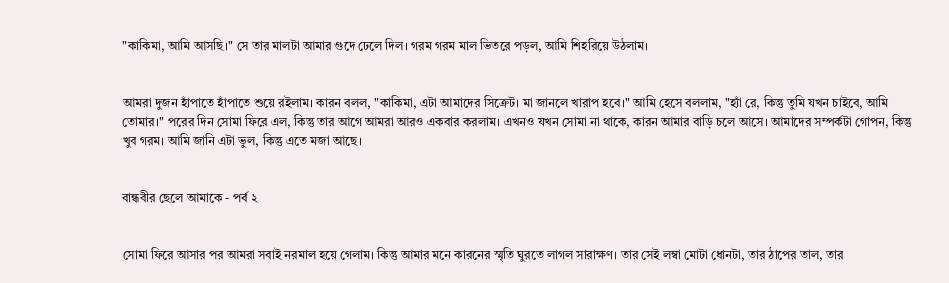"কাকিমা, আমি আসছি।" সে তার মালটা আমার গুদে ঢেলে দিল। গরম গরম মাল ভিতরে পড়ল, আমি শিহরিয়ে উঠলাম।


আমরা দুজন হাঁপাতে হাঁপাতে শুয়ে রইলাম। কারন বলল, "কাকিমা, এটা আমাদের সিক্রেট। মা জানলে খারাপ হবে।" আমি হেসে বললাম, "হ্যাঁ রে, কিন্তু তুমি যখন চাইবে, আমি তোমার।" পরের দিন সোমা ফিরে এল, কিন্তু তার আগে আমরা আরও একবার করলাম। এখনও যখন সোমা না থাকে, কারন আমার বাড়ি চলে আসে। আমাদের সম্পর্কটা গোপন, কিন্তু খুব গরম। আমি জানি এটা ভুল, কিন্তু এতে মজা আছে।


বান্ধবীর ছেলে আমাকে - পর্ব ২


সোমা ফিরে আসার পর আমরা সবাই নরমাল হয়ে গেলাম। কিন্তু আমার মনে কারনের স্মৃতি ঘুরতে লাগল সারাক্ষণ। তার সেই লম্বা মোটা ধোনটা, তার ঠাপের তাল, তার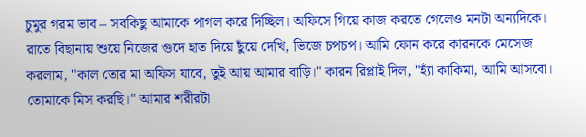চুমুর গরম ভাব – সবকিছু আমাকে পাগল করে দিচ্ছিল। অফিসে গিয়ে কাজ করতে গেলেও মনটা অন্যদিকে। রাতে বিছানায় শুয়ে নিজের গুদে হাত দিয়ে ছুঁয়ে দেখি, ভিজে চপচপ। আমি ফোন করে কারনকে মেসেজ করলাম, "কাল তোর মা অফিস যাবে, তুই আয় আমার বাড়ি।" কারন রিপ্লাই দিল, "হ্যাঁ কাকিমা, আমি আসবো। তোমাকে মিস করছি।" আমার শরীরটা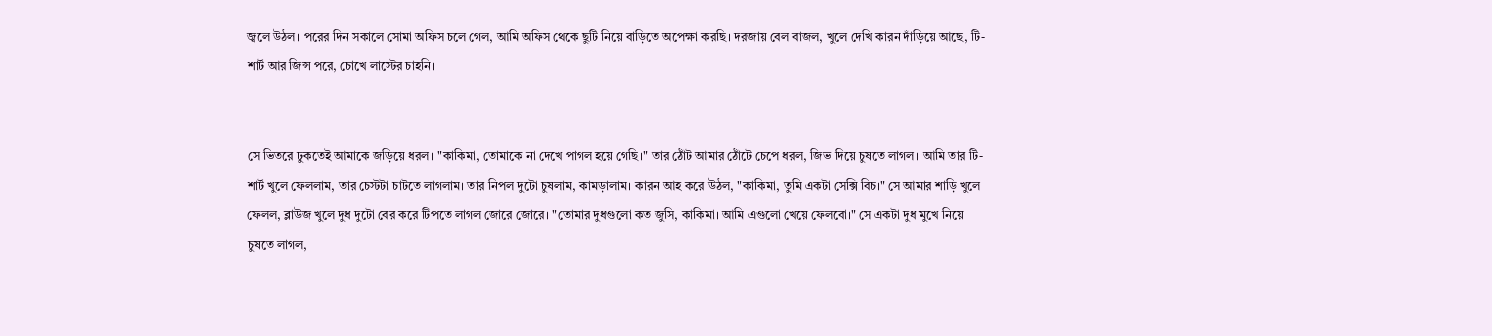জ্বলে উঠল। পরের দিন সকালে সোমা অফিস চলে গেল, আমি অফিস থেকে ছুটি নিয়ে বাড়িতে অপেক্ষা করছি। দরজায় বেল বাজল, খুলে দেখি কারন দাঁড়িয়ে আছে, টি-শার্ট আর জিন্স পরে, চোখে লাস্টের চাহনি।


সে ভিতরে ঢুকতেই আমাকে জড়িয়ে ধরল। "কাকিমা, তোমাকে না দেখে পাগল হয়ে গেছি।" তার ঠোঁট আমার ঠোঁটে চেপে ধরল, জিভ দিয়ে চুষতে লাগল। আমি তার টি-শার্ট খুলে ফেললাম, তার চেস্টটা চাটতে লাগলাম। তার নিপল দুটো চুষলাম, কামড়ালাম। কারন আহ করে উঠল, "কাকিমা, তুমি একটা সেক্সি বিচ।" সে আমার শাড়ি খুলে ফেলল, ব্লাউজ খুলে দুধ দুটো বের করে টিপতে লাগল জোরে জোরে। "তোমার দুধগুলো কত জুসি, কাকিমা। আমি এগুলো খেয়ে ফেলবো।" সে একটা দুধ মুখে নিয়ে চুষতে লাগল,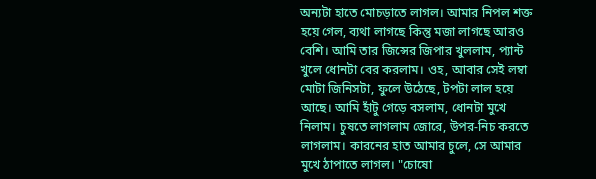অন্যটা হাতে মোচড়াতে লাগল। আমার নিপল শক্ত হয়ে গেল, ব্যথা লাগছে কিন্তু মজা লাগছে আরও বেশি। আমি তার জিন্সের জিপার খুললাম, প্যান্ট খুলে ধোনটা বের করলাম। ওহ, আবার সেই লম্বা মোটা জিনিসটা, ফুলে উঠেছে, টপটা লাল হয়ে আছে। আমি হাঁটু গেড়ে বসলাম, ধোনটা মুখে নিলাম। চুষতে লাগলাম জোরে, উপর-নিচ করতে লাগলাম। কারনের হাত আমার চুলে, সে আমার মুখে ঠাপাতে লাগল। "চোষো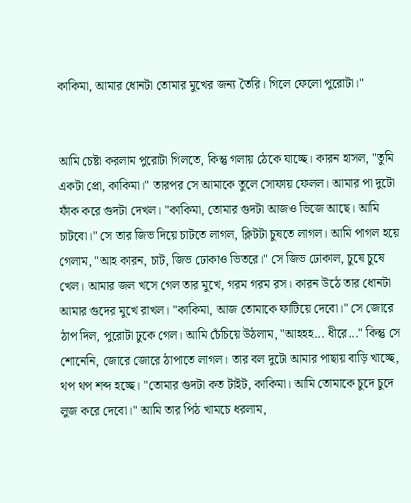কাকিমা, আমার ধোনটা তোমার মুখের জন্য তৈরি। গিলে ফেলো পুরোটা।"


আমি চেষ্টা করলাম পুরোটা গিলতে, কিন্তু গলায় ঠেকে যাচ্ছে। কারন হাসল, "তুমি একটা প্রো, কাকিমা।" তারপর সে আমাকে তুলে সোফায় ফেলল। আমার পা দুটো ফাঁক করে গুদটা দেখল। "কাকিমা, তোমার গুদটা আজও ভিজে আছে। আমি চাটবো।" সে তার জিভ দিয়ে চাটতে লাগল, ক্লিটটা চুষতে লাগল। আমি পাগল হয়ে গেলাম, "আহ কারন, চাট, জিভ ঢোকাও ভিতরে।" সে জিভ ঢোকাল, চুষে চুষে খেল। আমার জল খসে গেল তার মুখে, গরম গরম রস। কারন উঠে তার ধোনটা আমার গুদের মুখে রাখল। "কাকিমা, আজ তোমাকে ফাটিয়ে দেবো।" সে জোরে ঠাপ দিল, পুরোটা ঢুকে গেল। আমি চেঁচিয়ে উঠলাম, "আহহহ... ধীরে..." কিন্তু সে শোনেনি, জোরে জোরে ঠাপাতে লাগল। তার বল দুটো আমার পাছায় বাড়ি খাচ্ছে, থপ থপ শব্দ হচ্ছে। "তোমার গুদটা কত টাইট, কাকিমা। আমি তোমাকে চুদে চুদে লুজ করে দেবো।" আমি তার পিঠ খামচে ধরলাম,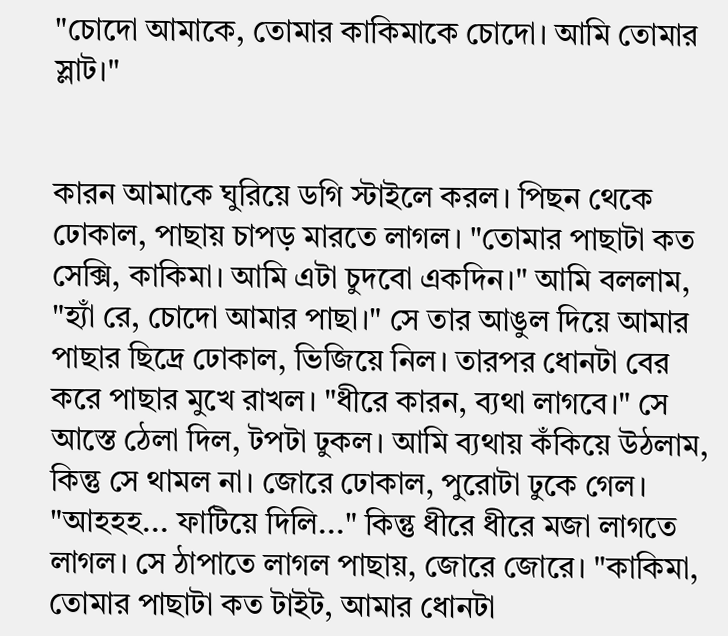"চোদো আমাকে, তোমার কাকিমাকে চোদো। আমি তোমার স্লাট।"


কারন আমাকে ঘুরিয়ে ডগি স্টাইলে করল। পিছন থেকে ঢোকাল, পাছায় চাপড় মারতে লাগল। "তোমার পাছাটা কত সেক্সি, কাকিমা। আমি এটা চুদবো একদিন।" আমি বললাম, "হ্যাঁ রে, চোদো আমার পাছা।" সে তার আঙুল দিয়ে আমার পাছার ছিদ্রে ঢোকাল, ভিজিয়ে নিল। তারপর ধোনটা বের করে পাছার মুখে রাখল। "ধীরে কারন, ব্যথা লাগবে।" সে আস্তে ঠেলা দিল, টপটা ঢুকল। আমি ব্যথায় কঁকিয়ে উঠলাম, কিন্তু সে থামল না। জোরে ঢোকাল, পুরোটা ঢুকে গেল। "আহহহ... ফাটিয়ে দিলি..." কিন্তু ধীরে ধীরে মজা লাগতে লাগল। সে ঠাপাতে লাগল পাছায়, জোরে জোরে। "কাকিমা, তোমার পাছাটা কত টাইট, আমার ধোনটা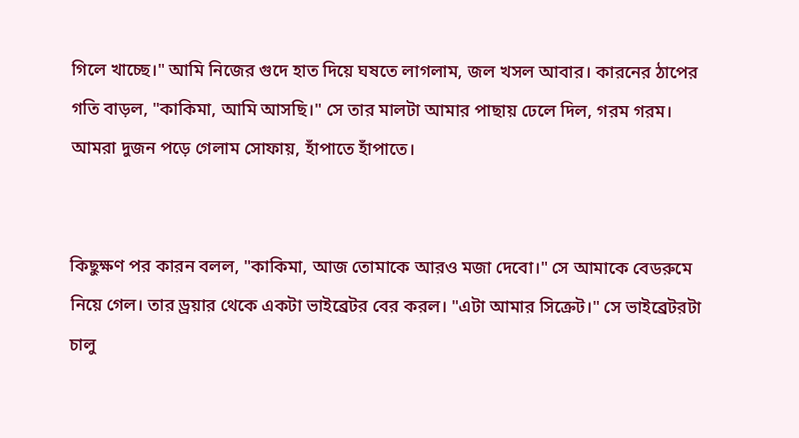গিলে খাচ্ছে।" আমি নিজের গুদে হাত দিয়ে ঘষতে লাগলাম, জল খসল আবার। কারনের ঠাপের গতি বাড়ল, "কাকিমা, আমি আসছি।" সে তার মালটা আমার পাছায় ঢেলে দিল, গরম গরম। আমরা দুজন পড়ে গেলাম সোফায়, হাঁপাতে হাঁপাতে।


কিছুক্ষণ পর কারন বলল, "কাকিমা, আজ তোমাকে আরও মজা দেবো।" সে আমাকে বেডরুমে নিয়ে গেল। তার ড্রয়ার থেকে একটা ভাইব্রেটর বের করল। "এটা আমার সিক্রেট।" সে ভাইব্রেটরটা চালু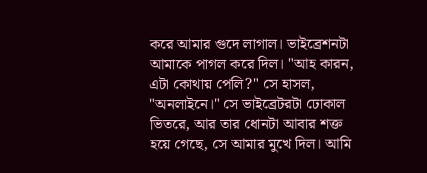করে আমার গুদে লাগাল। ভাইব্রেশনটা আমাকে পাগল করে দিল। "আহ কারন, এটা কোথায় পেলি?" সে হাসল, "অনলাইনে।" সে ভাইব্রেটরটা ঢোকাল ভিতরে, আর তার ধোনটা আবার শক্ত হয়ে গেছে, সে আমার মুখে দিল। আমি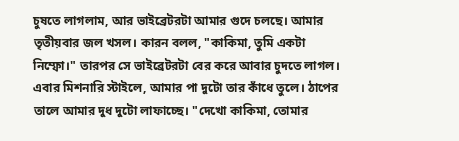চুষতে লাগলাম, আর ভাইব্রেটরটা আমার গুদে চলছে। আমার তৃতীয়বার জল খসল। কারন বলল, "কাকিমা, তুমি একটা নিম্ফো।" তারপর সে ভাইব্রেটরটা বের করে আবার চুদতে লাগল। এবার মিশনারি স্টাইলে, আমার পা দুটো তার কাঁধে তুলে। ঠাপের তালে আমার দুধ দুটো লাফাচ্ছে। "দেখো কাকিমা, তোমার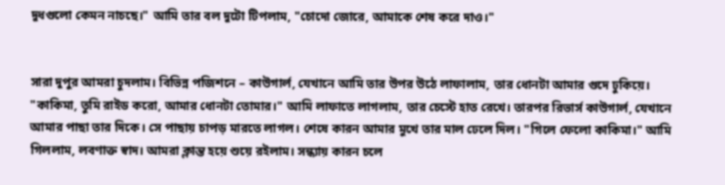দুধগুলো কেমন নাচছে।" আমি তার বল দুটো টিপলাম, "চোদো জোরে, আমাকে শেষ করে দাও।"


সারা দুপুর আমরা চুদলাম। বিভিন্ন পজিশনে – কাউগার্ল, যেখানে আমি তার উপর উঠে লাফালাম, তার ধোনটা আমার গুদে ঢুকিয়ে। "কাকিমা, তুমি রাইড করো, আমার ধোনটা তোমার।" আমি লাফাতে লাগলাম, তার চেস্টে হাত রেখে। তারপর রিভার্স কাউগার্ল, যেখানে আমার পাছা তার দিকে। সে পাছায় চাপড় মারতে লাগল। শেষে কারন আমার মুখে তার মাল ঢেলে দিল। "গিলে ফেলো কাকিমা।" আমি গিললাম, লবণাক্ত স্বাদ। আমরা ক্লান্ত হয়ে শুয়ে রইলাম। সন্ধ্যায় কারন চলে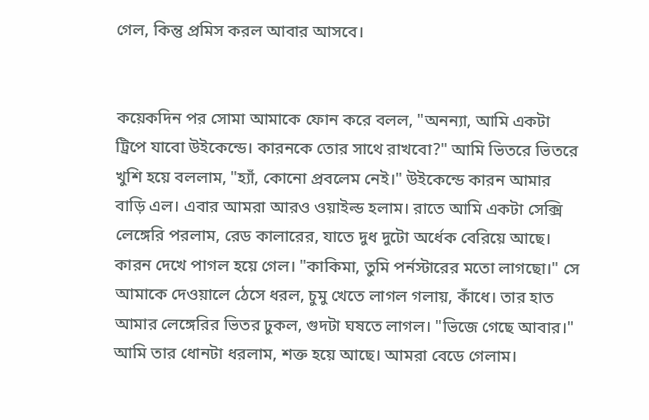গেল, কিন্তু প্রমিস করল আবার আসবে।


কয়েকদিন পর সোমা আমাকে ফোন করে বলল, "অনন্যা, আমি একটা ট্রিপে যাবো উইকেন্ডে। কারনকে তোর সাথে রাখবো?" আমি ভিতরে ভিতরে খুশি হয়ে বললাম, "হ্যাঁ, কোনো প্রবলেম নেই।" উইকেন্ডে কারন আমার বাড়ি এল। এবার আমরা আরও ওয়াইল্ড হলাম। রাতে আমি একটা সেক্সি লেঙ্গেরি পরলাম, রেড কালারের, যাতে দুধ দুটো অর্ধেক বেরিয়ে আছে। কারন দেখে পাগল হয়ে গেল। "কাকিমা, তুমি পর্নস্টারের মতো লাগছো।" সে আমাকে দেওয়ালে ঠেসে ধরল, চুমু খেতে লাগল গলায়, কাঁধে। তার হাত আমার লেঙ্গেরির ভিতর ঢুকল, গুদটা ঘষতে লাগল। "ভিজে গেছে আবার।" আমি তার ধোনটা ধরলাম, শক্ত হয়ে আছে। আমরা বেডে গেলাম।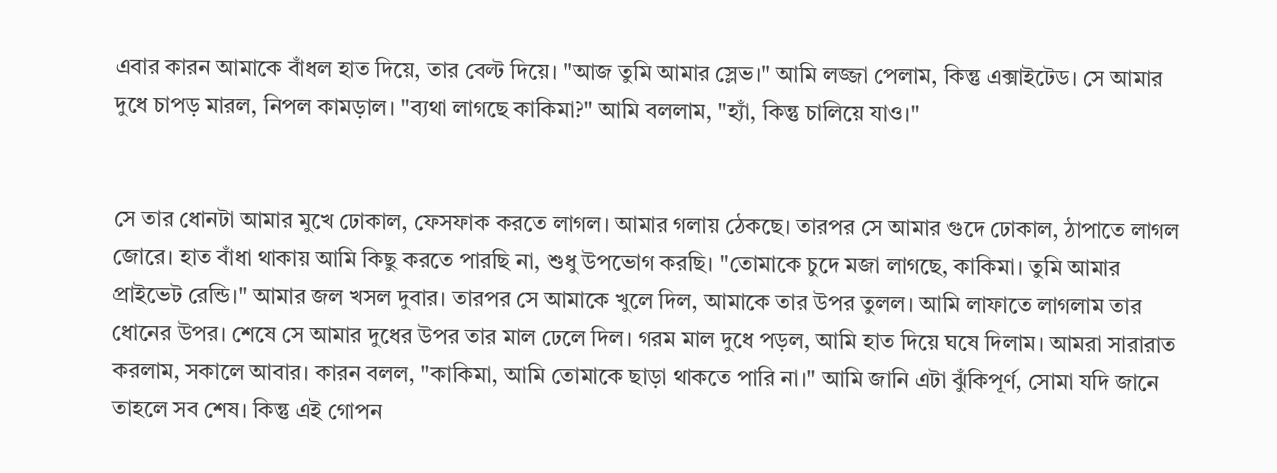এবার কারন আমাকে বাঁধল হাত দিয়ে, তার বেল্ট দিয়ে। "আজ তুমি আমার স্লেভ।" আমি লজ্জা পেলাম, কিন্তু এক্সাইটেড। সে আমার দুধে চাপড় মারল, নিপল কামড়াল। "ব্যথা লাগছে কাকিমা?" আমি বললাম, "হ্যাঁ, কিন্তু চালিয়ে যাও।"


সে তার ধোনটা আমার মুখে ঢোকাল, ফেসফাক করতে লাগল। আমার গলায় ঠেকছে। তারপর সে আমার গুদে ঢোকাল, ঠাপাতে লাগল জোরে। হাত বাঁধা থাকায় আমি কিছু করতে পারছি না, শুধু উপভোগ করছি। "তোমাকে চুদে মজা লাগছে, কাকিমা। তুমি আমার প্রাইভেট রেন্ডি।" আমার জল খসল দুবার। তারপর সে আমাকে খুলে দিল, আমাকে তার উপর তুলল। আমি লাফাতে লাগলাম তার ধোনের উপর। শেষে সে আমার দুধের উপর তার মাল ঢেলে দিল। গরম মাল দুধে পড়ল, আমি হাত দিয়ে ঘষে দিলাম। আমরা সারারাত করলাম, সকালে আবার। কারন বলল, "কাকিমা, আমি তোমাকে ছাড়া থাকতে পারি না।" আমি জানি এটা ঝুঁকিপূর্ণ, সোমা যদি জানে তাহলে সব শেষ। কিন্তু এই গোপন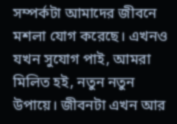সম্পর্কটা আমাদের জীবনে মশলা যোগ করেছে। এখনও যখন সুযোগ পাই, আমরা মিলিত হই, নতুন নতুন উপায়ে। জীবনটা এখন আর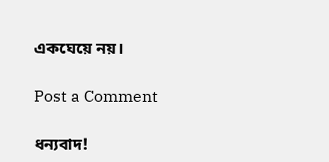একঘেয়ে নয়।

Post a Comment

ধন্যবাদ!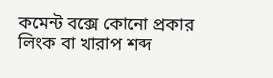কমেন্ট বক্সে কোনো প্রকার লিংক বা খারাপ শব্দ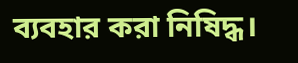ব্যবহার করা নিষিদ্ধ।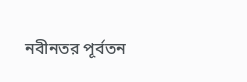নবীনতর পূর্বতন